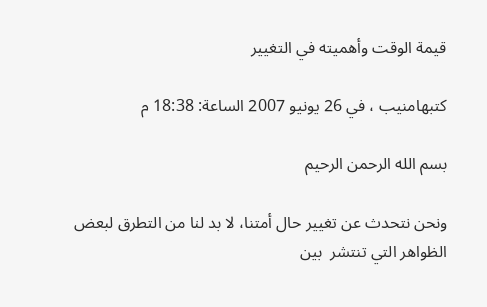قيمة الوقت وأهميته في التغيير

كتبهامنيب ، في 26 يونيو 2007 الساعة: 18:38 م

بسم الله الرحمن الرحيم

ونحن نتحدث عن تغيير حال أمتنا، لا بد لنا من التطرق لبعض الظواهر التي تنتشر  بين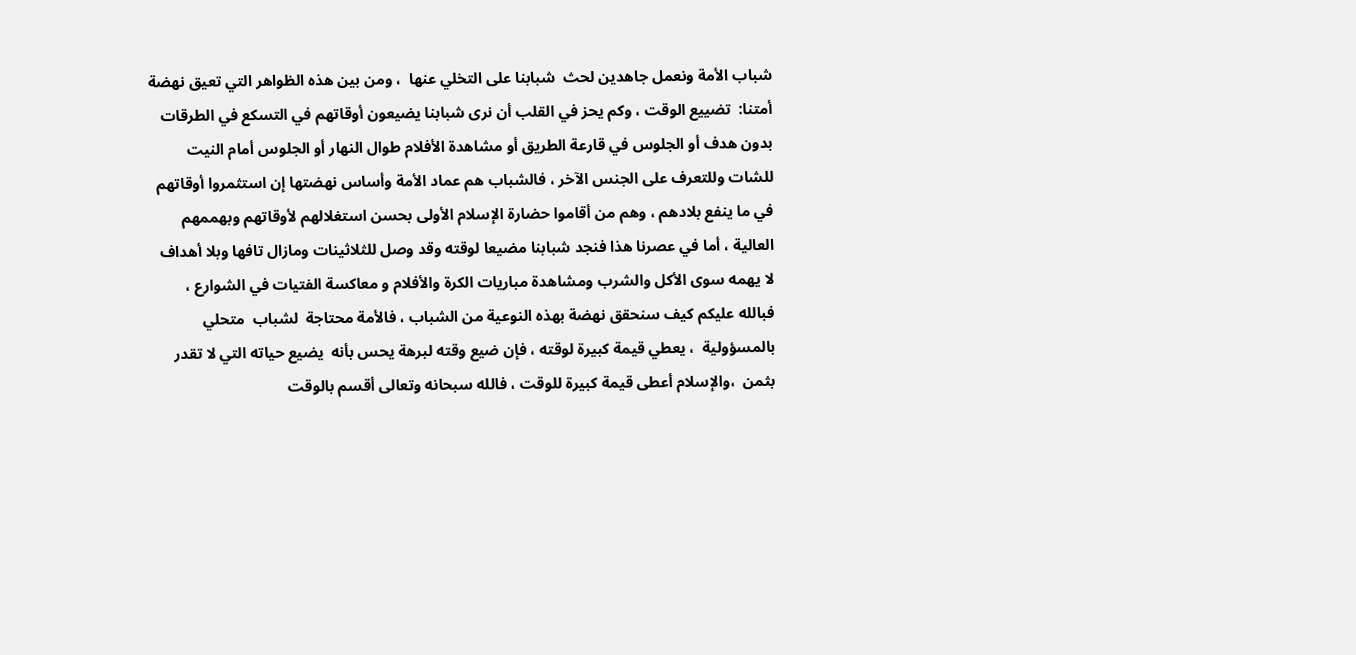شباب الأمة ونعمل جاهدين لحث  شبابنا على التخلي عنها  ، ومن بين هذه الظواهر التي تعيق نهضة أمتنا:  تضييع الوقت ، وكم يحز في القلب أن نرى شبابنا يضيعون أوقاتهم في التسكع في الطرقات بدون هدف أو الجلوس في قارعة الطريق أو مشاهدة الأفلام طوال النهار أو الجلوس أمام النيت للشات وللتعرف على الجنس الآخر ، فالشباب هم عماد الأمة وأساس نهضتها إن استثمروا أوقاتهم في ما ينفع بلادهم ، وهم من أقاموا حضارة الإسلام الأولى بحسن استغلالهم لأوقاتهم وبهممهم العالية ، أما في عصرنا هذا فنجد شبابنا مضيعا لوقته وقد وصل للثلاثينات ومازال تافها وبلا أهداف لا يهمه سوى الأكل والشرب ومشاهدة مباريات الكرة والأفلام و معاكسة الفتيات في الشوارع ، فبالله عليكم كيف سنحقق نهضة بهذه النوعية من الشباب ، فالأمة محتاجة  لشباب  متحلي بالمسؤولية  ، يعطي قيمة كبيرة لوقته ، فإن ضيع وقته لبرهة يحس بأنه  يضيع حياته التي لا تقدر بثمن  ،والإسلام أعطى قيمة كبيرة للوقت ، فالله سبحانه وتعالى أقسم بالوقت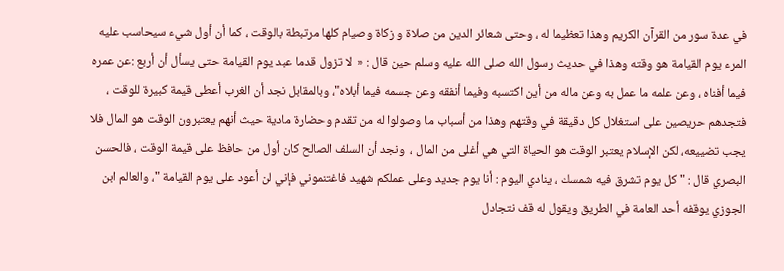في عدة سور من القرآن الكريم وهذا تعظيما له ، وحتى شعائر الدين من صلاة و زكاة وصيام كلها مرتبطة بالوقت ، كما أن أول شيء سيحاسب عليه المرء يوم القيامة هو وقته وهذا في حديث رسول الله صلى الله عليه وسلم حين قال : «  لا تزول قدما عبد يوم القيامة حتى يسأل أن أربع :عن عمره فيما أفناه ، وعن علمه ما عمل به وعن ماله من أين اكتسبه وفيما أنفقه وعن جسمه فيما أبلاه"، وبالمقابل نجد أن الغرب أعطى قيمة كبيرة للوقت ، فتجدهم حريصين على استغلال كل دقيقة في وقتهم وهذا من أسباب ما وصولوا له من تقدم وحضارة مادية حيث أنهم يعتبرون الوقت هو المال فلا يجب تضييعه، لكن الإسلام يعتبر الوقت هو الحياة التي هي أغلى من المال ،  ونجد أن السلف الصالح كان أول من حافظ على قيمة الوقت ، فالحسن البصري قال : " كل يوم تشرق فيه شمسك ، ينادي اليوم : أنا يوم جديد وعلى عملكم شهيد فاغتنموني فإني لن أعود على يوم القيامة "، والعالم ابن الجوزي يوقفه أحد العامة في الطريق ويقول له قف نتجادل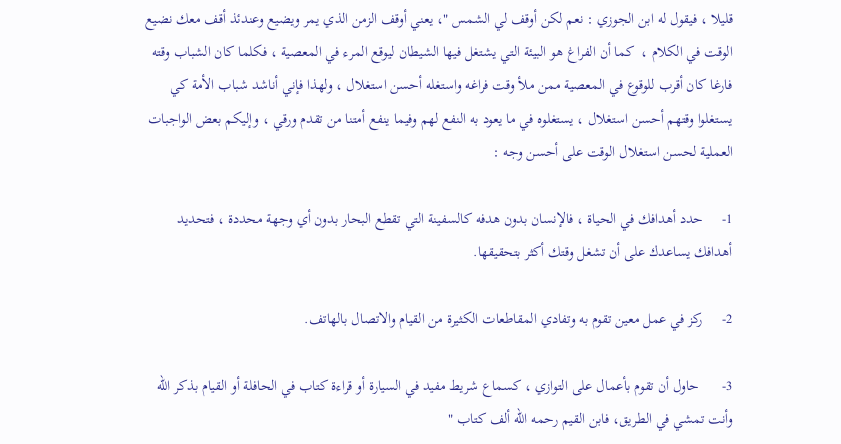قليلا ، فيقول له ابن الجوزي : نعم لكن أوقف لي الشمس "، يعني أوقف الزمن الذي يمر ويضيع وعندئذ أقف معك نضيع الوقت في الكلام ،  كما أن الفراغ هو البيئة التي يشتغل فيها الشيطان ليوقع المرء في المعصية ، فكلما كان الشباب وقته فارغا كان أقرب للوقوع في المعصية ممن ملأ وقت فراغه واستغله أحسن استغلال ، ولهذا فإني أناشد شباب الأمة كي يستغلوا وقتهم أحسن استغلال ، يستغلوه في ما يعود به النفع لهم وفيما ينفع أمتنا من تقدم ورقي ، وإليكم بعض الواجبات العملية لحسن استغلال الوقت على أحسن وجه :

1-     حدد أهدافك في الحياة ، فالإنسان بدون هدفه كالسفينة التي تقطع البحار بدون أي وجهة محددة ، فتحديد أهدافك يساعدك على أن تشغل وقتك أكثر بتحقيقها.

2-     ركز في عمل معين تقوم به وتفادي المقاطعات الكثيرة من القيام والاتصال بالهاتف.

3-      حاول أن تقوم بأعمال على التوازي ، كسماع شريط مفيد في السيارة أو قراءة كتاب في الحافلة أو القيام بذكر الله وأنت تمشي في الطريق، فابن القيم رحمه الله ألف كتاب "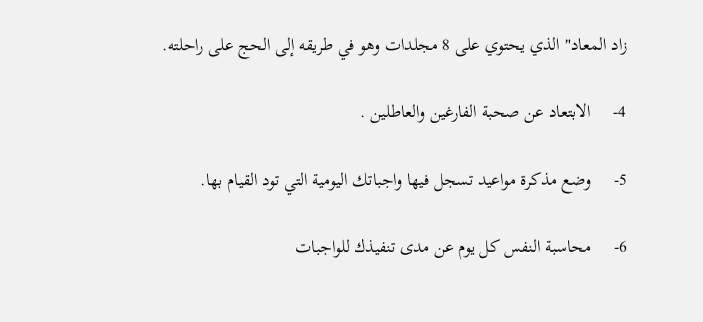زاد المعاد" الذي يحتوي على 8 مجلدات وهو في طريقه إلى الحج على راحلته.

4-     الابتعاد عن صحبة الفارغين والعاطلين .

5-     وضع مذكرة مواعيد تسجل فيها واجباتك اليومية التي تود القيام بها.

6-     محاسبة النفس كل يوم عن مدى تنفيذك للواجبات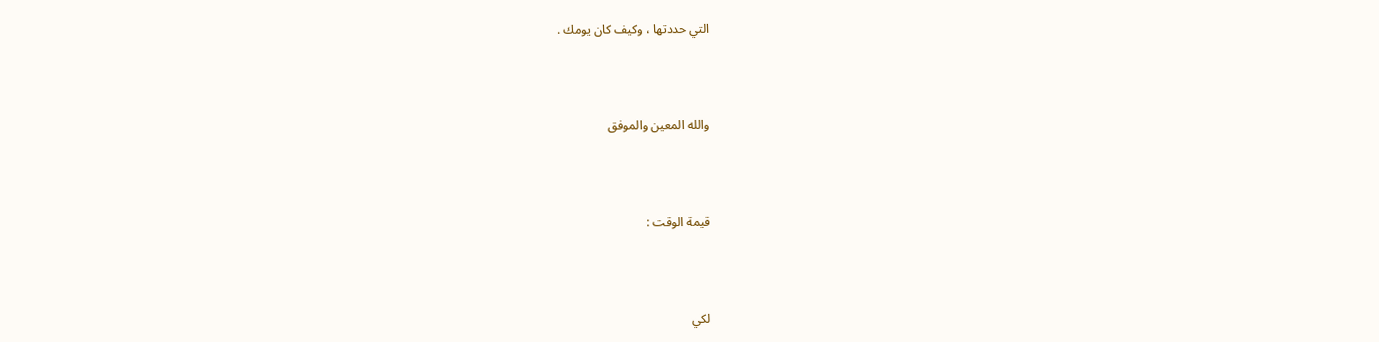التي حددتها ، وكيف كان يومك .



والله المعين والموفق



قيمة الوقت :



لكي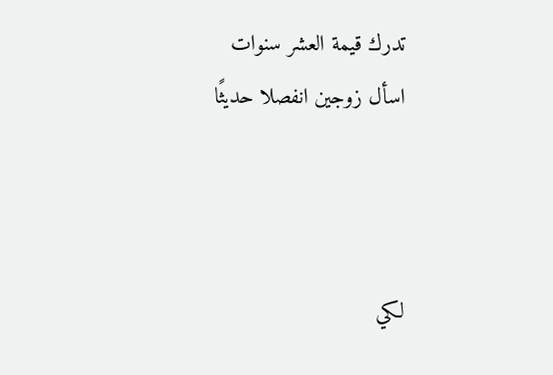تدرك قيمة العشر سنوات
اسأل زوجين انفصلا حديثًا



لكي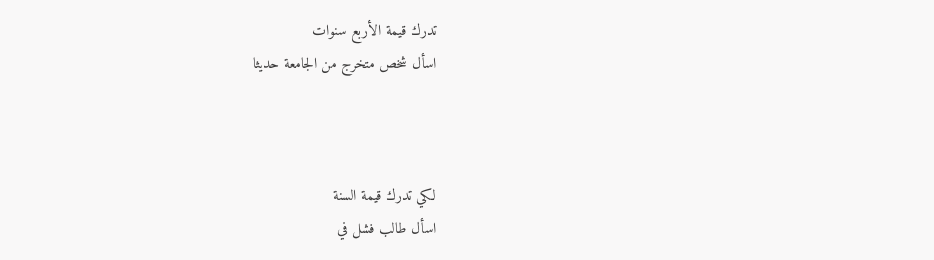تدرك قيمة الأربع سنوات
اسأل شخص متخرج من الجامعة حديثا



لكي تدرك قيمة السنة
اسأل طالب فشل في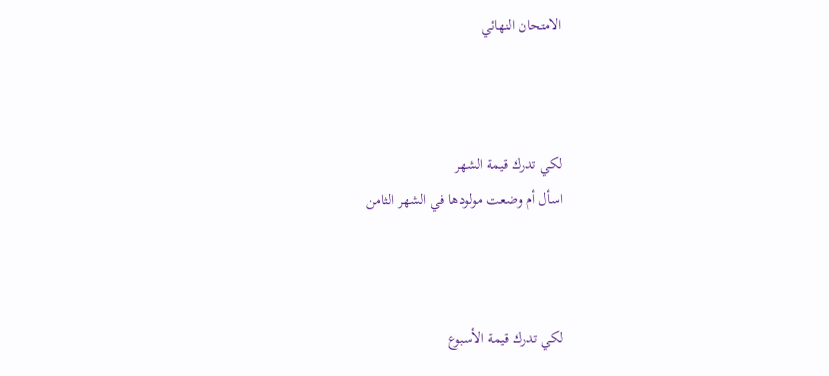الامتحان النهائي



لكي تدرك قيمة الشهر
اسأل أم وضعت مولودها في الشهر الثامن



لكي تدرك قيمة الأسبوع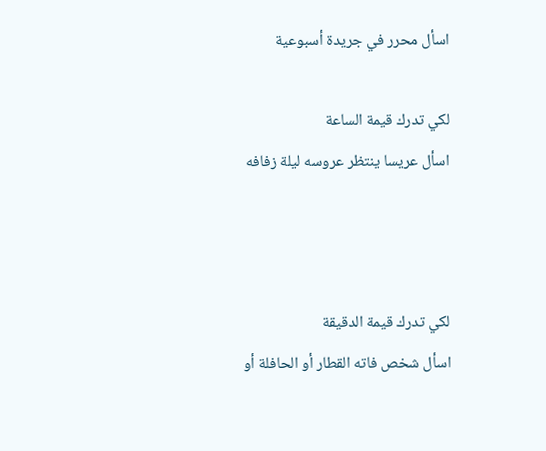اسأل محرر في جريدة أسبوعية

لكي تدرك قيمة الساعة
اسأل عريسا ينتظر عروسه ليلة زفافه



لكي تدرك قيمة الدقيقة
اسأل شخص فاته القطار أو الحافلة أو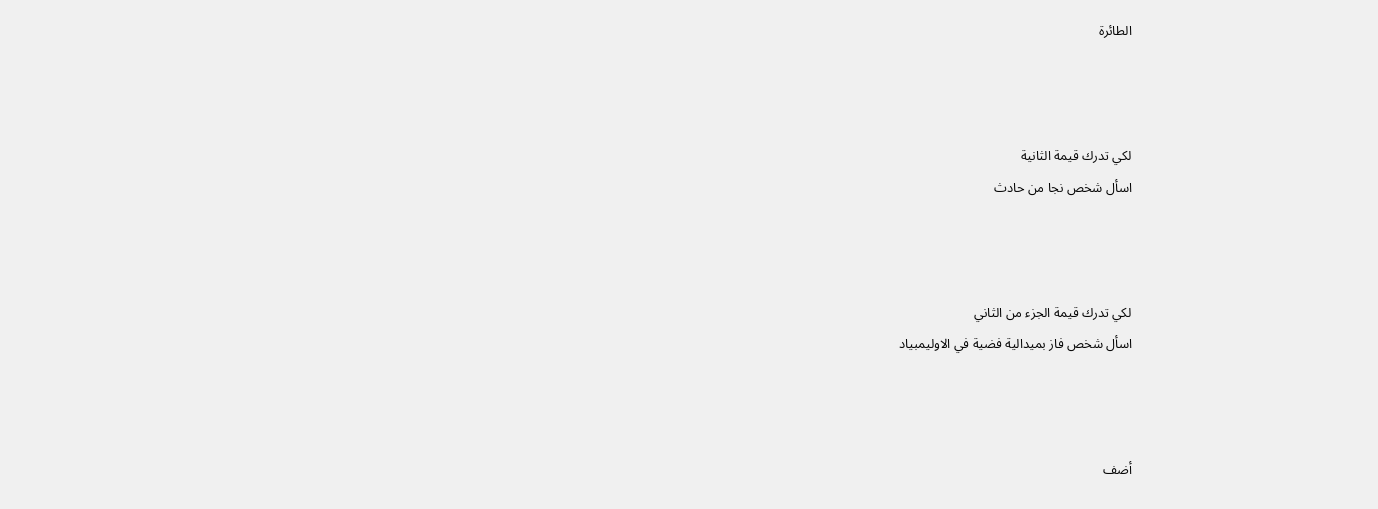الطائرة



لكي تدرك قيمة الثانية
اسأل شخص نجا من حادث



لكي تدرك قيمة الجزء من الثاني
اسأل شخص فاز بميدالية فضية في الاوليمبياد



أضف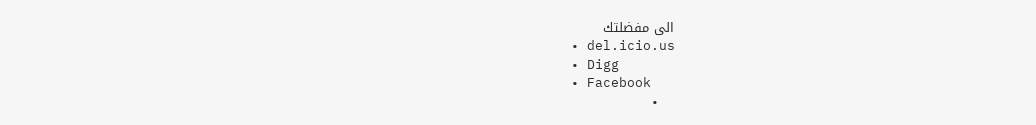الى مفضلتك
  • del.icio.us
  • Digg
  • Facebook
  •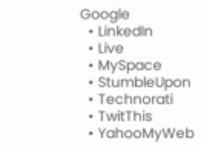Google
  • LinkedIn
  • Live
  • MySpace
  • StumbleUpon
  • Technorati
  • TwitThis
  • YahooMyWeb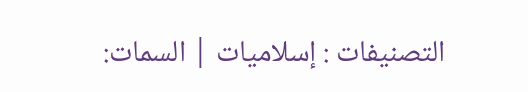التصنيفات : إسلاميات | السمات: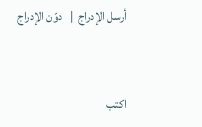أرسل الإدراج  |   دوّن الإدراج


اكتب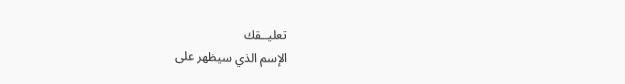تعليــقك
الإسم الذي سيظهر على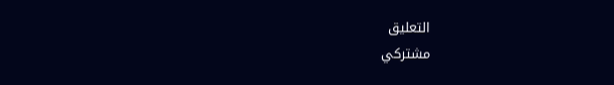التعليق
مشتركي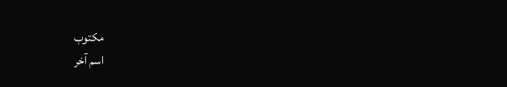مكتوب
اسم آخر